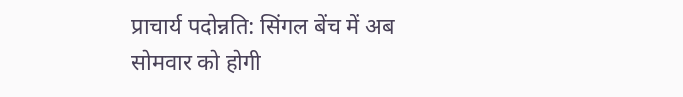प्राचार्य पदोन्नति: सिंगल बेंच में अब सोमवार को होगी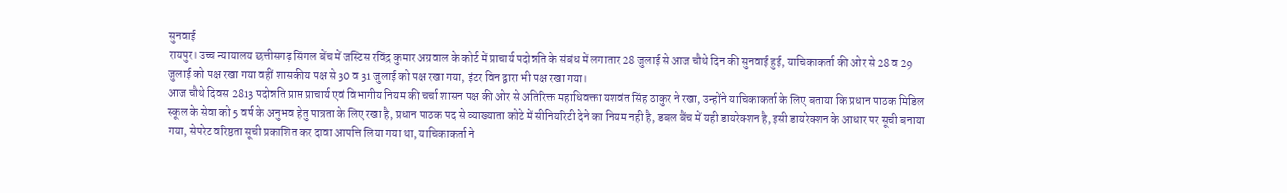सुनवाई
रायपुर। उच्च न्यायालय छत्तीसगढ़ सिंगल बेंच में जस्टिस रविंद्र कुमार अग्रवाल के कोर्ट में प्राचार्य पदोन्नति के संबंध में लगातार 28 जुलाई से आज चौथे दिन की सुनवाई हुई, याचिकाकर्ता की ओर से 28 व 29 जुलाई को पक्ष रखा गया वहीं शासकीय पक्ष से 30 व 31 जुलाई को पक्ष रखा गया, इंटर विन द्वारा भी पक्ष रखा गया।
आज चौथे दिवस 2813 पदोन्नति प्राप्त प्राचार्य एवं विभागीय नियम की चर्चा शासन पक्ष की ओर से अतिरिक्त महाधिवक्ता यशवंत सिंह ठाकुर ने रखा, उन्होंने याचिकाकर्ता के लिए बताया कि प्रधान पाठक मिडिल स्कूल के सेवा को 5 वर्ष के अनुभव हेतु पात्रता के लिए रखा है, प्रधान पाठक पद से व्याख्याता कोटे में सीनियरिटी देने का नियम नही है, डबल बैंच में यही डायरेक्शन है, इसी डायरेक्शन के आधार पर सूची बनाया गया, सेपरेट वरिष्ठता सूची प्रकाशित कर दावा आपत्ति लिया गया था, याचिकाकर्ता ने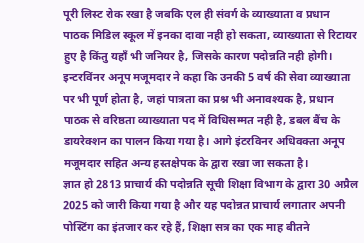पूरी लिस्ट रोक रखा है जबकि एल ही संवर्ग के व्याख्याता व प्रधान पाठक मिडिल स्कूल में इनका दावा नही हो सकता, व्याख्याता से रिटायर हुए है किंतु यहाँ भी जनियर है, जिसके कारण पदोन्नति नही होगी।
इन्टरविंनर अनूप मजूमदार ने कहा कि उनकी 5 वर्ष की सेवा व्याख्याता पर भी पूर्ण होता है, जहां पात्रता का प्रश्न भी अनावश्यक है, प्रधान पाठक से वरिष्ठता व्याख्याता पद में विधिसम्मत नही है, डबल बैंच के डायरेक्शन का पालन किया गया है। आगे इंटरविनर अधिवक्ता अनूप मजूमदार सहित अन्य हस्तक्षेपक के द्वारा रखा जा सकता है।
ज्ञात हो 2813 प्राचार्य की पदोन्नति सूची शिक्षा विभाग के द्वारा 30 अप्रैल 2025 को जारी किया गया है और यह पदोन्नत प्राचार्य लगातार अपनी पोस्टिंग का इंतजार कर रहे हैं, शिक्षा सत्र का एक माह बीतने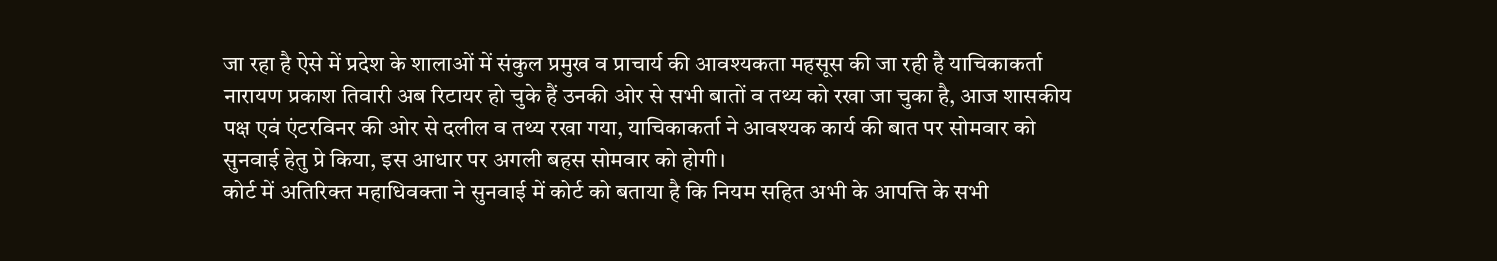जा रहा है ऐसे में प्रदेश के शालाओं में संकुल प्रमुख व प्राचार्य की आवश्यकता महसूस की जा रही है याचिकाकर्ता नारायण प्रकाश तिवारी अब रिटायर हो चुके हैं उनकी ओर से सभी बातों व तथ्य को रखा जा चुका है, आज शासकीय पक्ष एवं एंटरविनर की ओर से दलील व तथ्य रखा गया, याचिकाकर्ता ने आवश्यक कार्य की बात पर सोमवार को सुनवाई हेतु प्रे किया, इस आधार पर अगली बहस सोमवार को होगी।
कोर्ट में अतिरिक्त महाधिवक्ता ने सुनवाई में कोर्ट को बताया है कि नियम सहित अभी के आपत्ति के सभी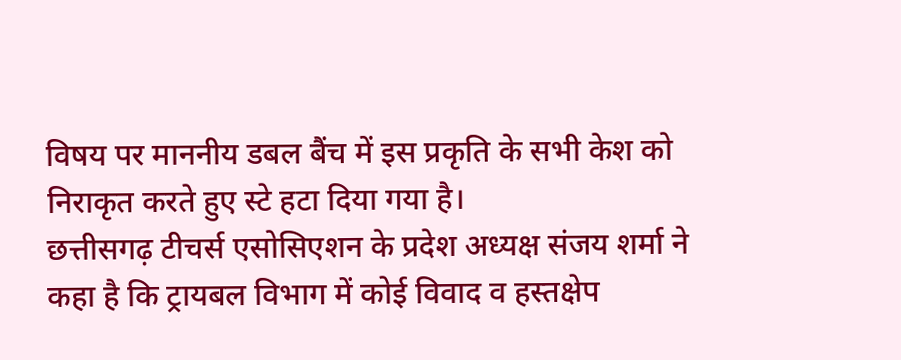विषय पर माननीय डबल बैंच में इस प्रकृति के सभी केश को निराकृत करते हुए स्टे हटा दिया गया है।
छत्तीसगढ़ टीचर्स एसोसिएशन के प्रदेश अध्यक्ष संजय शर्मा ने कहा है कि ट्रायबल विभाग में कोई विवाद व हस्तक्षेप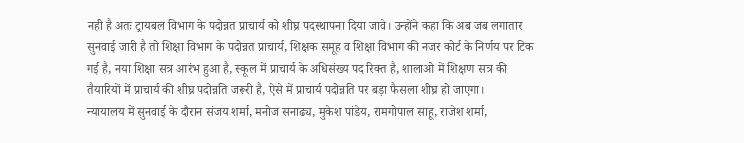नही है अतः ट्रायबल विभाग के पदोन्नत प्राचार्य को शीघ्र पदस्थापना दिया जावे। उन्होंने कहा कि अब जब लगातार सुनवाई जारी है तो शिक्षा विभाग के पदोन्नत प्राचार्य, शिक्षक समूह व शिक्षा विभाग की नजर कोर्ट के निर्णय पर टिक गई है, नया शिक्षा सत्र आरंभ हुआ है, स्कूल में प्राचार्य के अधिसंख्य पद रिक्त है, शालाओ में शिक्षण सत्र की तैयारियों में प्राचार्य की शीघ्र पदोन्नति जरूरी है, ऐसे में प्राचार्य पदोन्नति पर बड़ा फैसला शीघ्र हो जाएगा।
न्यायालय में सुनवाई के दौरान संजय शर्मा, मनोज सनाढ्य, मुकेश पांडेय, रामगोपाल साहू, राजेश शर्मा,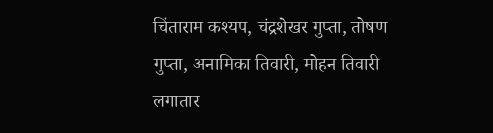चिंताराम कश्यप, चंद्रशेखर गुप्ता, तोषण गुप्ता, अनामिका तिवारी, मोहन तिवारी लगातार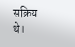सक्रिय थे।